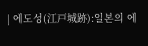| 에도성(江戸城跡):일본의 에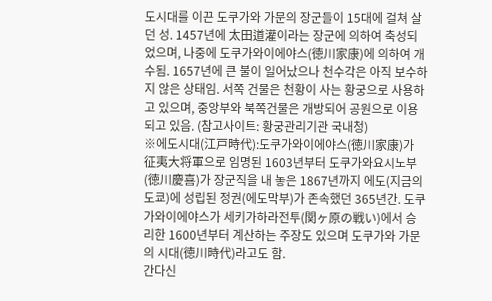도시대를 이끈 도쿠가와 가문의 장군들이 15대에 걸쳐 살던 성. 1457년에 太田道灌이라는 장군에 의하여 축성되었으며, 나중에 도쿠가와이에야스(徳川家康)에 의하여 개수됨. 1657년에 큰 불이 일어났으나 천수각은 아직 보수하지 않은 상태임. 서쪽 건물은 천황이 사는 황궁으로 사용하고 있으며, 중앙부와 북쪽건물은 개방되어 공원으로 이용되고 있음. (참고사이트: 황궁관리기관 국내청)
※에도시대(江戸時代):도쿠가와이에야스(徳川家康)가 征夷大将軍으로 임명된 1603년부터 도쿠가와요시노부(徳川慶喜)가 장군직을 내 놓은 1867년까지 에도(지금의 도쿄)에 성립된 정권(에도막부)가 존속했던 365년간. 도쿠가와이에야스가 세키가하라전투(関ヶ原の戦い)에서 승리한 1600년부터 계산하는 주장도 있으며 도쿠가와 가문의 시대(徳川時代)라고도 함.
간다신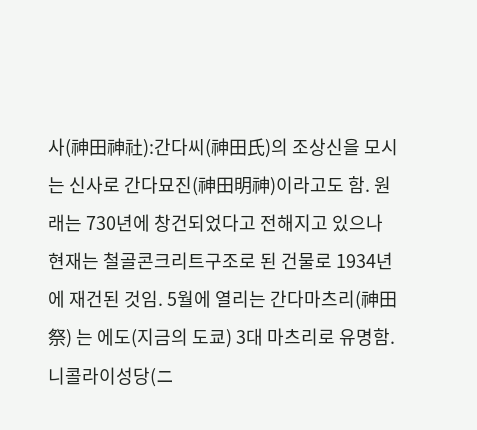사(神田神社):간다씨(神田氏)의 조상신을 모시는 신사로 간다묘진(神田明神)이라고도 함. 원래는 730년에 창건되었다고 전해지고 있으나 현재는 철골콘크리트구조로 된 건물로 1934년에 재건된 것임. 5월에 열리는 간다마츠리(神田祭) 는 에도(지금의 도쿄) 3대 마츠리로 유명함.
니콜라이성당(ニ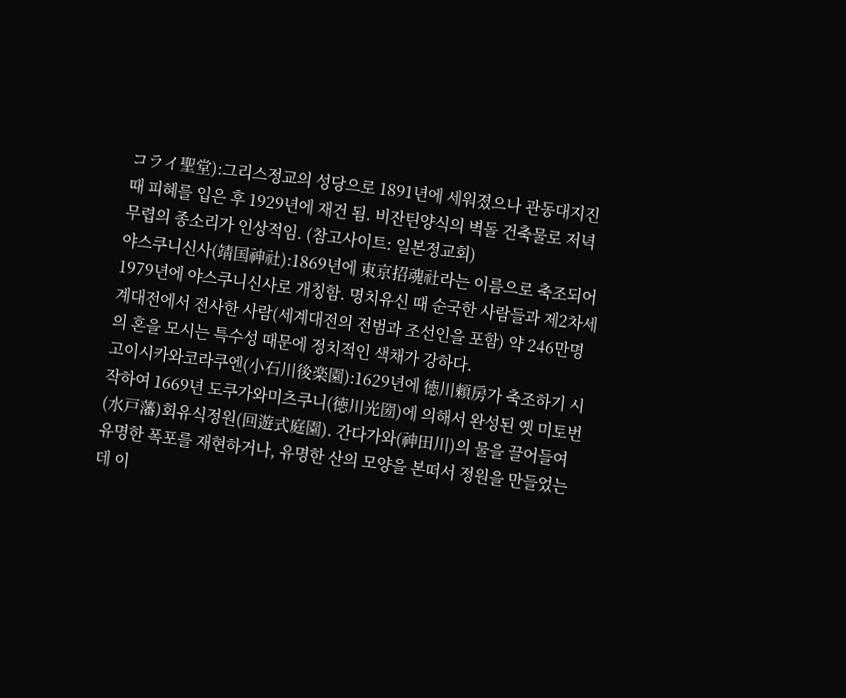コライ聖堂):그리스정교의 성당으로 1891년에 세워졌으나 관동대지진 때 피혜를 입은 후 1929년에 재건 됨. 비잔틴양식의 벽돌 건축물로 저녁무렵의 종소리가 인상적임. (참고사이트: 일본정교회)
야스쿠니신사(靖国神社):1869년에 東京招魂社라는 이름으로 축조되어 1979년에 야스쿠니신사로 개칭함. 명치유신 때 순국한 사람들과 제2차세계대전에서 전사한 사람(세계대전의 전범과 조선인을 포함) 약 246만명의 혼을 모시는 특수성 때문에 정치적인 색채가 강하다.
고이시카와코라쿠엔(小石川後楽園):1629년에 徳川頼房가 축조하기 시작하여 1669년 도쿠가와미츠쿠니(徳川光圀)에 의해서 완성된 옛 미토번(水戸藩)회유식정원(回遊式庭園). 간다가와(神田川)의 물을 끌어들여 유명한 폭포를 재현하거나, 유명한 산의 모양을 본떠서 정원을 만들었는데 이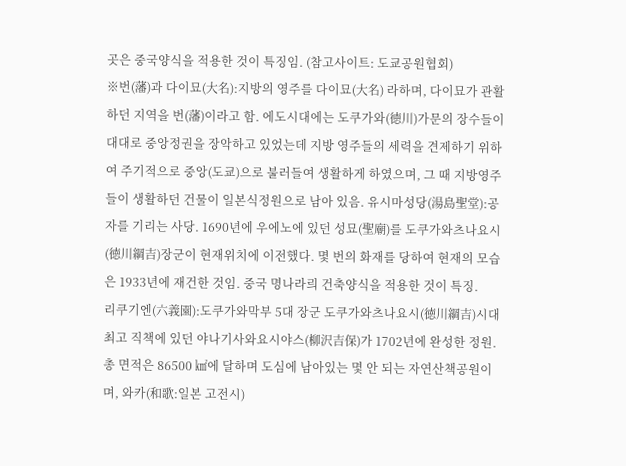곳은 중국양식을 적용한 것이 특징임. (참고사이트: 도쿄공원협회)
※번(藩)과 다이묘(大名):지방의 영주를 다이묘(大名) 라하며, 다이묘가 관활하던 지역을 번(藩)이라고 함. 에도시대에는 도쿠가와(徳川)가문의 장수들이 대대로 중앙정권을 장악하고 있었는데 지방 영주들의 세력을 견제하기 위하여 주기적으로 중앙(도쿄)으로 불러들여 생활하게 하였으며, 그 때 지방영주들이 생활하던 건물이 일본식정원으로 남아 있음. 유시마성당(湯島聖堂):공자를 기리는 사당. 1690년에 우에노에 있던 성묘(聖廟)를 도쿠가와츠나요시(徳川綱吉)장군이 현재위치에 이전했다. 몇 번의 화재를 당하여 현재의 모습은 1933년에 재건한 것임. 중국 명나라릐 건축양식을 적용한 것이 특징.
리쿠기엔(六義園):도쿠가와막부 5대 장군 도쿠가와츠나요시(徳川綱吉)시대 최고 직책에 있던 야나기사와요시야스(柳沢吉保)가 1702년에 완성한 정원. 총 면적은 86500 ㎢에 달하며 도심에 남아있는 몇 안 되는 자연산책공원이며, 와카(和歌:일본 고전시)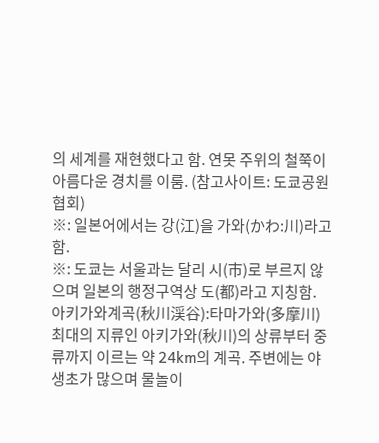의 세계를 재현했다고 함. 연못 주위의 철쭉이 아름다운 경치를 이룸. (참고사이트: 도쿄공원협회)
※: 일본어에서는 강(江)을 가와(かわ:川)라고 함.
※: 도쿄는 서울과는 달리 시(市)로 부르지 않으며 일본의 행정구역상 도(都)라고 지칭함.
아키가와계곡(秋川渓谷):타마가와(多摩川) 최대의 지류인 아키가와(秋川)의 상류부터 중류까지 이르는 약 24km의 계곡. 주변에는 야생초가 많으며 물놀이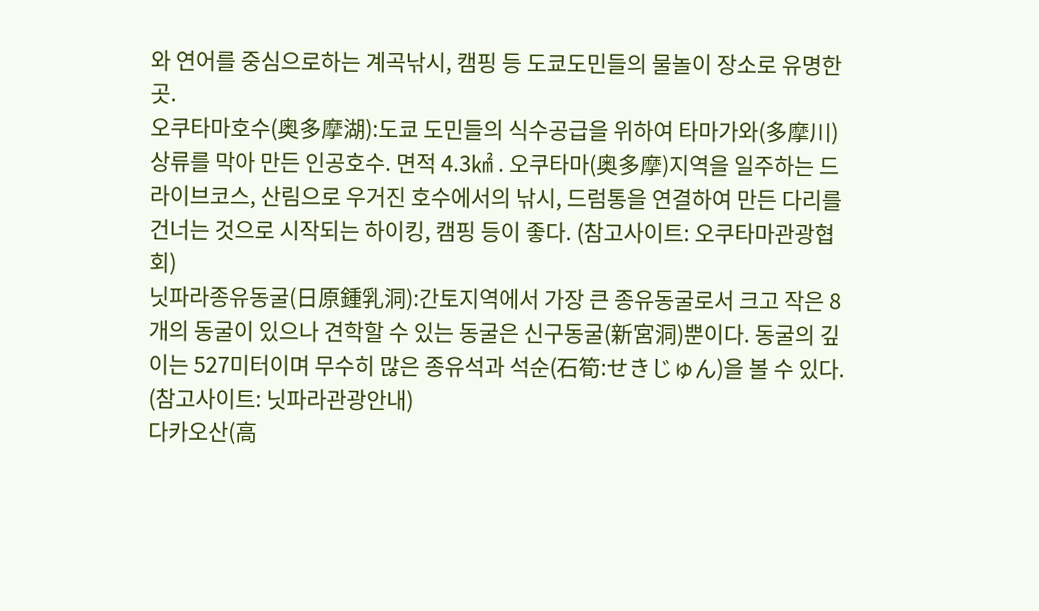와 연어를 중심으로하는 계곡낚시, 캠핑 등 도쿄도민들의 물놀이 장소로 유명한 곳.
오쿠타마호수(奥多摩湖):도쿄 도민들의 식수공급을 위하여 타마가와(多摩川)상류를 막아 만든 인공호수. 면적 4.3㎢ . 오쿠타마(奥多摩)지역을 일주하는 드라이브코스, 산림으로 우거진 호수에서의 낚시, 드럼통을 연결하여 만든 다리를 건너는 것으로 시작되는 하이킹, 캠핑 등이 좋다. (참고사이트: 오쿠타마관광협회)
닛파라종유동굴(日原鍾乳洞):간토지역에서 가장 큰 종유동굴로서 크고 작은 8개의 동굴이 있으나 견학할 수 있는 동굴은 신구동굴(新宮洞)뿐이다. 동굴의 깊이는 527미터이며 무수히 많은 종유석과 석순(石筍:せきじゅん)을 볼 수 있다. (참고사이트: 닛파라관광안내)
다카오산(高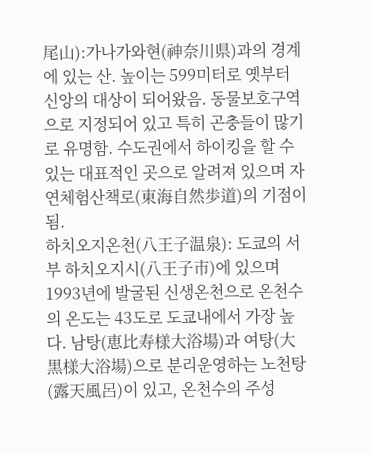尾山):가나가와현(神奈川県)과의 경계에 있는 산. 높이는 599미터로 옛부터 신앙의 대상이 되어왔음. 동물보호구역으로 지정되어 있고 특히 곤충들이 많기로 유명함. 수도권에서 하이킹을 할 수 있는 대표적인 곳으로 알려져 있으며 자연체험산책로(東海自然歩道)의 기점이 됨.
하치오지온천(八王子温泉): 도쿄의 서부 하치오지시(八王子市)에 있으며 1993년에 발굴된 신생온천으로 온천수의 온도는 43도로 도쿄내에서 가장 높다. 남탕(恵比寿様大浴場)과 여탕(大黒様大浴場)으로 분리운영하는 노천탕(露天風呂)이 있고, 온천수의 주성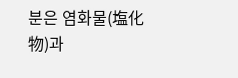분은 염화물(塩化物)과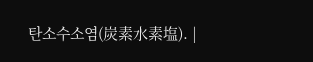탄소수소염(炭素水素塩). |